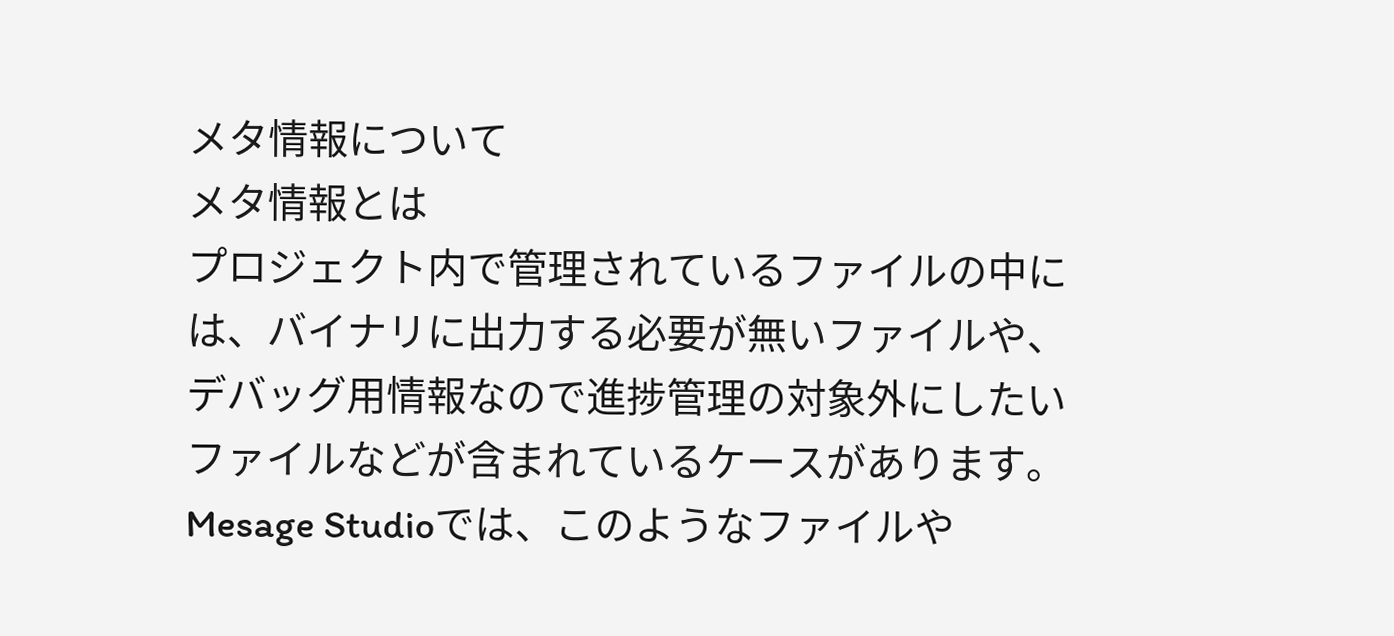メタ情報について
メタ情報とは
プロジェクト内で管理されているファイルの中には、バイナリに出力する必要が無いファイルや、デバッグ用情報なので進捗管理の対象外にしたいファイルなどが含まれているケースがあります。 Mesage Studioでは、このようなファイルや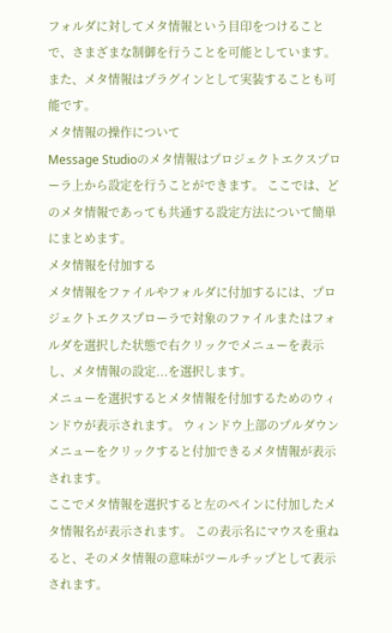フォルダに対してメタ情報という目印をつけることで、さまざまな制御を行うことを可能としています。また、メタ情報はプラグインとして実装することも可能です。
メタ情報の操作について
Message Studioのメタ情報はプロジェクトエクスプローラ上から設定を行うことができます。 ここでは、どのメタ情報であっても共通する設定方法について簡単にまとめます。
メタ情報を付加する
メタ情報をファイルやフォルダに付加するには、プロジェクトエクスプローラで対象のファイルまたはフォルダを選択した状態で右クリックでメニューを表示し、メタ情報の設定...を選択します。
メニューを選択するとメタ情報を付加するためのウィンドウが表示されます。 ウィンドウ上部のプルダウンメニューをクリックすると付加できるメタ情報が表示されます。
ここでメタ情報を選択すると左のペインに付加したメタ情報名が表示されます。 この表示名にマウスを重ねると、そのメタ情報の意味がツールチップとして表示されます。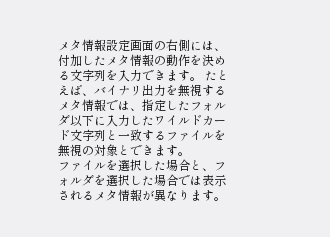メタ情報設定画面の右側には、付加したメタ情報の動作を決める文字列を入力できます。 たとえば、バイナリ出力を無視するメタ情報では、指定したフォルダ以下に入力したワイルドカード文字列と一致するファイルを無視の対象とできます。
ファイルを選択した場合と、フォルダを選択した場合では表示されるメタ情報が異なります。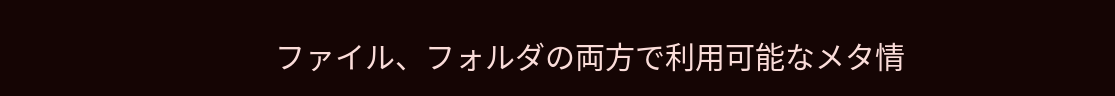ファイル、フォルダの両方で利用可能なメタ情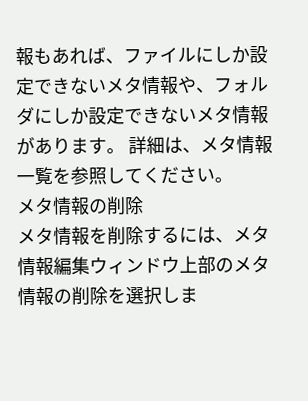報もあれば、ファイルにしか設定できないメタ情報や、フォルダにしか設定できないメタ情報があります。 詳細は、メタ情報一覧を参照してください。
メタ情報の削除
メタ情報を削除するには、メタ情報編集ウィンドウ上部のメタ情報の削除を選択しま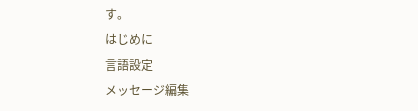す。
はじめに
言語設定
メッセージ編集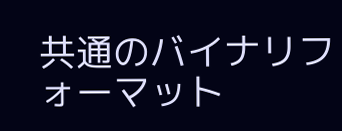共通のバイナリフォーマット